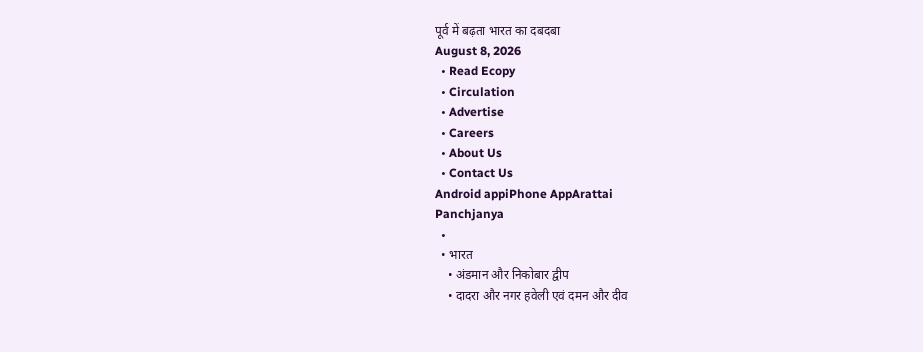पूर्व में बढ़ता भारत का दबदबा
August 8, 2026
  • Read Ecopy
  • Circulation
  • Advertise
  • Careers
  • About Us
  • Contact Us
Android appiPhone AppArattai
Panchjanya
  •
  • भारत
    • अंडमान और निकोबार द्वीप
    • दादरा और नगर हवेली एवं दमन और दीव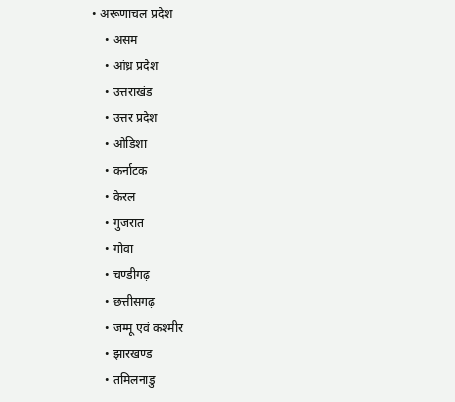• अरूणाचल प्रदेश
    • असम
    • आंध्र प्रदेश
    • उत्तराखंड
    • उत्तर प्रदेश
    • ओडिशा
    • कर्नाटक
    • केरल
    • गुजरात
    • गोवा
    • चण्‍डीगढ़
    • छत्तीसगढ़
    • जम्‍मू एवं कश्‍मीर
    • झारखण्‍ड
    • तमिलनाडु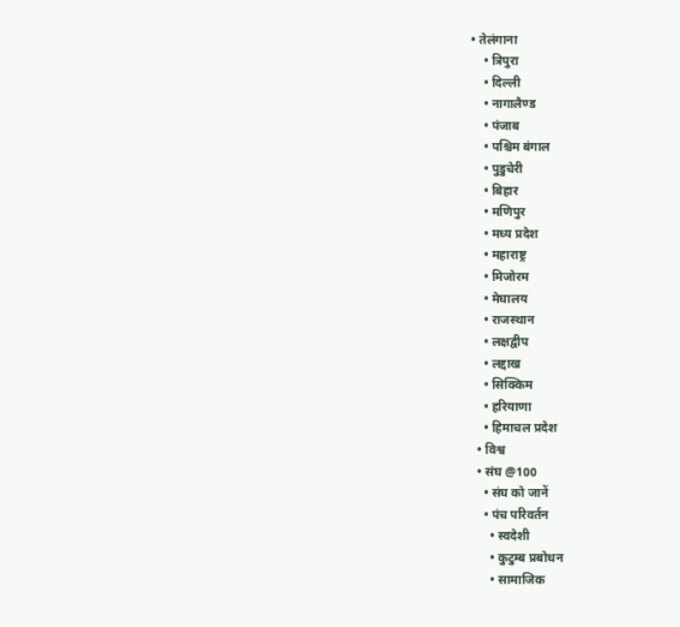• तेलंगाना
    • त्रिपुरा
    • दिल्ली
    • नागालैण्‍ड
    • पंजाब
    • पश्चिम बंगाल
    • पुडुचेरी
    • बिहार
    • मणिपुर
    • मध्य प्रदेश
    • महाराष्ट्र
    • मिजोरम
    • मेघालय
    • राजस्थान
    • लक्षद्वीप
    • लद्दाख
    • सिक्किम
    • हरियाणा
    • हिमाचल प्रदेश
  • विश्व
  • संघ @100
    • संघ को जानें
    • पंच परिवर्तन
      • स्वदेशी
      • कुटुम्ब प्रबोधन
      • सामाजिक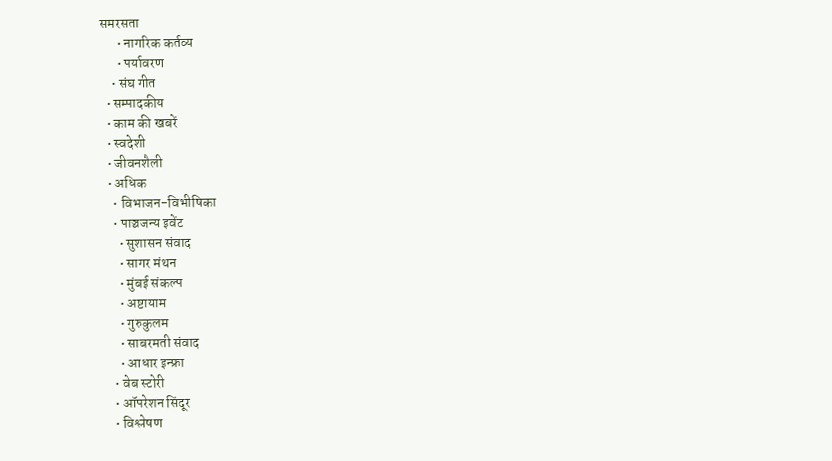समरसता
      • नागरिक कर्तव्य
      • पर्यावरण
    • संघ गीत
  • सम्पादकीय
  • काम की खबरें
  • स्वदेशी
  • जीवनशैली
  • अधिक
    • विभाजन-विभीषिका
    • पाञ्चजन्य इवेंट
      • सुशासन संवाद
      • सागर मंथन
      • मुंबई संकल्प
      • अष्टायाम
      • गुरुकुलम
      • साबरमती संवाद
      • आधार इन्फ्रा
    • वेब स्टोरी
    • ऑपरेशन सिंदूर
    • विश्लेषण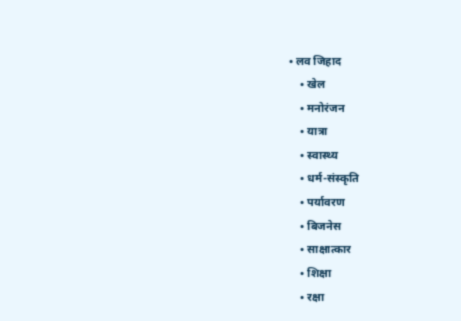• लव जिहाद
    • खेल
    • मनोरंजन
    • यात्रा
    • स्वास्थ्य
    • धर्म-संस्कृति
    • पर्यावरण
    • बिजनेस
    • साक्षात्कार
    • शिक्षा
    • रक्षा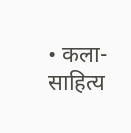• कला-साहित्य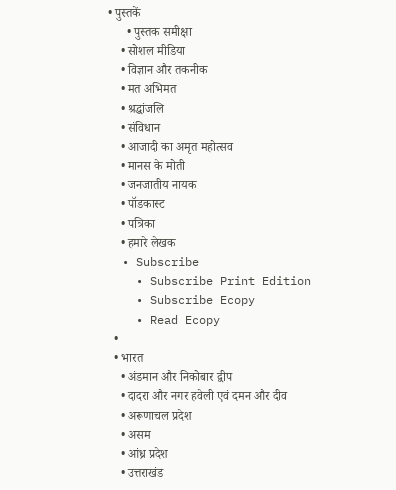• पुस्तकें
      • पुस्तक समीक्षा
    • सोशल मीडिया
    • विज्ञान और तकनीक
    • मत अभिमत
    • श्रद्धांजलि
    • संविधान
    • आजादी का अमृत महोत्सव
    • मानस के मोती
    • जनजातीय नायक
    • पॉडकास्ट
    • पत्रिका
    • हमारे लेखक
  • Subscribe
    • Subscribe Print Edition
    • Subscribe Ecopy
    • Read Ecopy
  •
  • भारत
    • अंडमान और निकोबार द्वीप
    • दादरा और नगर हवेली एवं दमन और दीव
    • अरूणाचल प्रदेश
    • असम
    • आंध्र प्रदेश
    • उत्तराखंड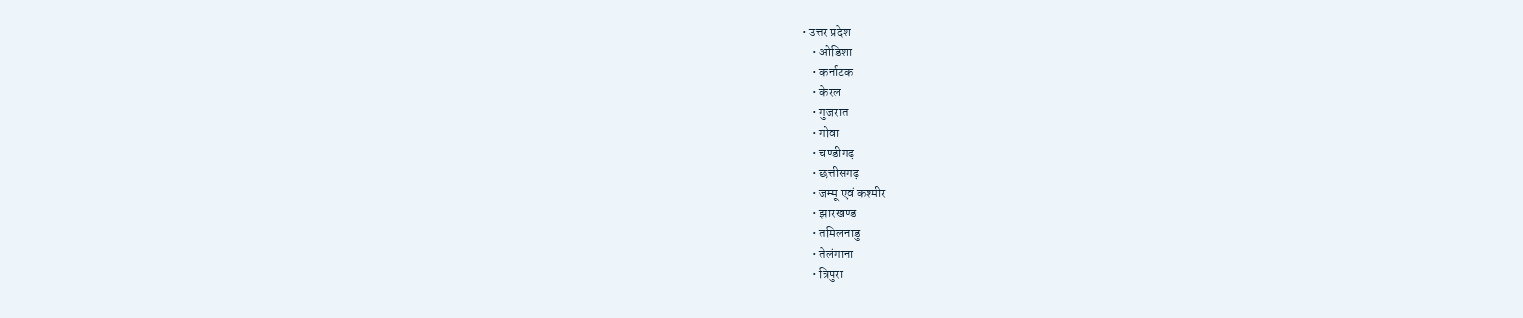• उत्तर प्रदेश
    • ओडिशा
    • कर्नाटक
    • केरल
    • गुजरात
    • गोवा
    • चण्‍डीगढ़
    • छत्तीसगढ़
    • जम्‍मू एवं कश्‍मीर
    • झारखण्‍ड
    • तमिलनाडु
    • तेलंगाना
    • त्रिपुरा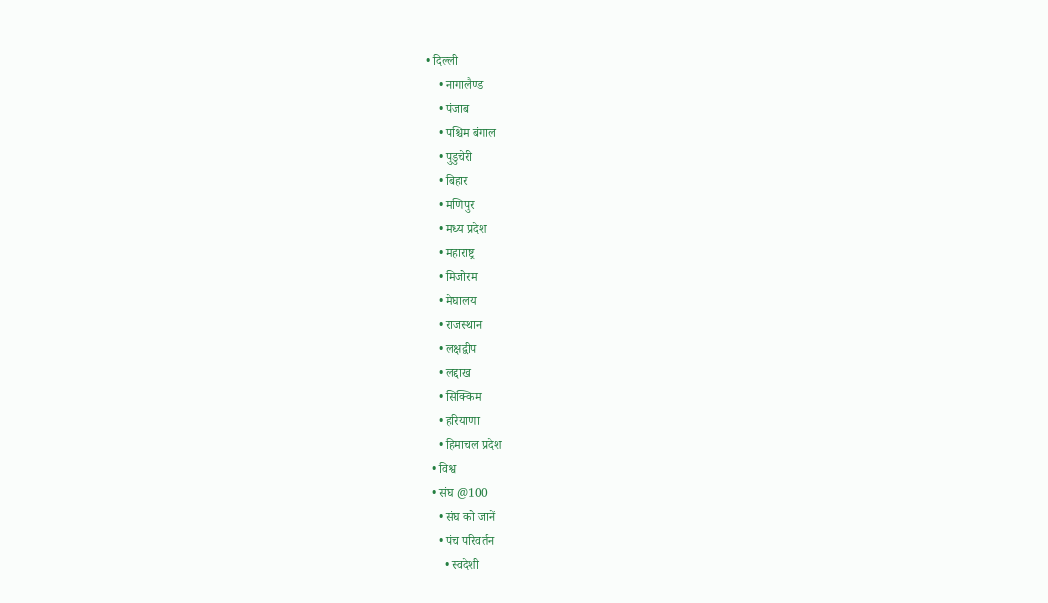• दिल्ली
    • नागालैण्‍ड
    • पंजाब
    • पश्चिम बंगाल
    • पुडुचेरी
    • बिहार
    • मणिपुर
    • मध्य प्रदेश
    • महाराष्ट्र
    • मिजोरम
    • मेघालय
    • राजस्थान
    • लक्षद्वीप
    • लद्दाख
    • सिक्किम
    • हरियाणा
    • हिमाचल प्रदेश
  • विश्व
  • संघ @100
    • संघ को जानें
    • पंच परिवर्तन
      • स्वदेशी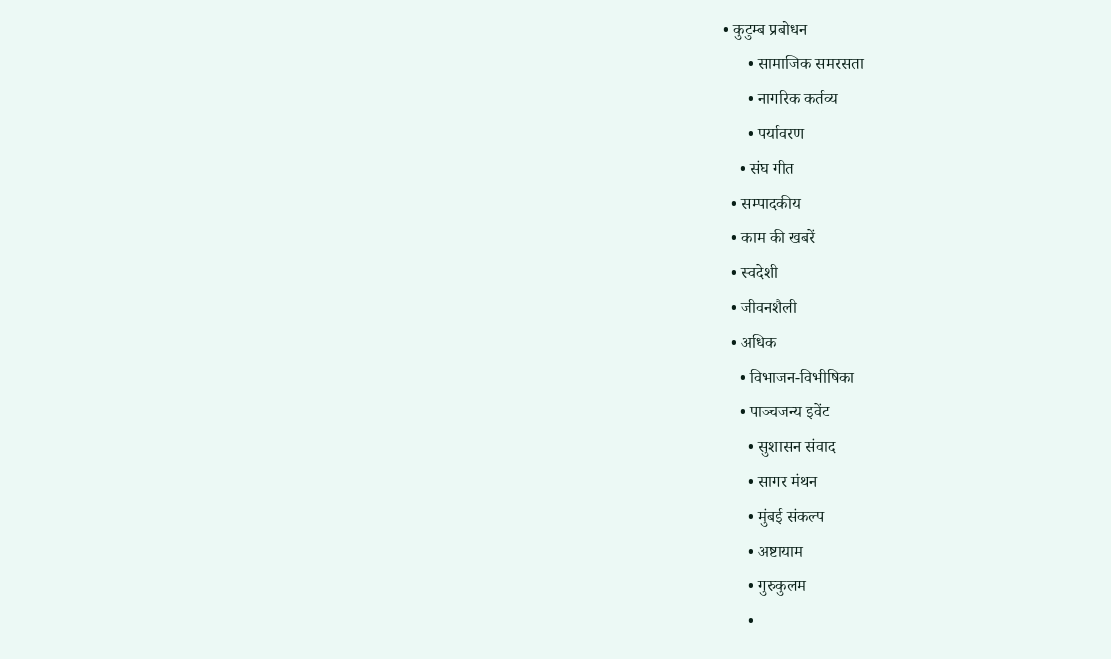• कुटुम्ब प्रबोधन
      • सामाजिक समरसता
      • नागरिक कर्तव्य
      • पर्यावरण
    • संघ गीत
  • सम्पादकीय
  • काम की खबरें
  • स्वदेशी
  • जीवनशैली
  • अधिक
    • विभाजन-विभीषिका
    • पाञ्चजन्य इवेंट
      • सुशासन संवाद
      • सागर मंथन
      • मुंबई संकल्प
      • अष्टायाम
      • गुरुकुलम
      •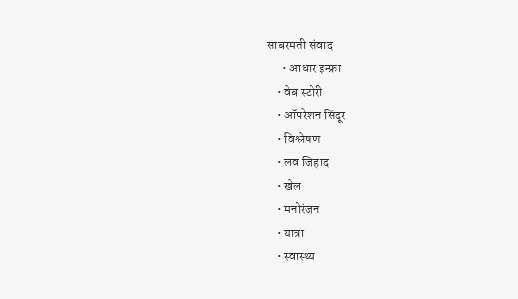साबरमती संवाद
      • आधार इन्फ्रा
    • वेब स्टोरी
    • ऑपरेशन सिंदूर
    • विश्लेषण
    • लव जिहाद
    • खेल
    • मनोरंजन
    • यात्रा
    • स्वास्थ्य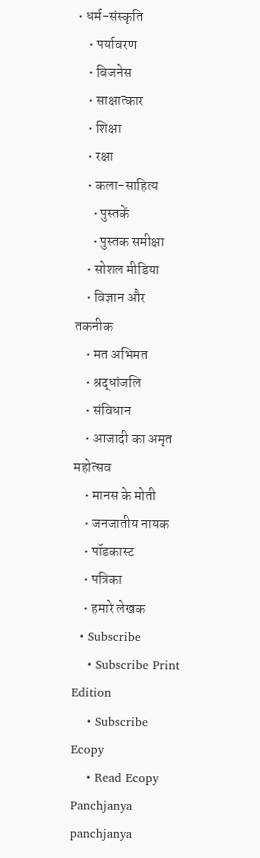• धर्म-संस्कृति
    • पर्यावरण
    • बिजनेस
    • साक्षात्कार
    • शिक्षा
    • रक्षा
    • कला-साहित्य
      • पुस्तकें
      • पुस्तक समीक्षा
    • सोशल मीडिया
    • विज्ञान और तकनीक
    • मत अभिमत
    • श्रद्धांजलि
    • संविधान
    • आजादी का अमृत महोत्सव
    • मानस के मोती
    • जनजातीय नायक
    • पॉडकास्ट
    • पत्रिका
    • हमारे लेखक
  • Subscribe
    • Subscribe Print Edition
    • Subscribe Ecopy
    • Read Ecopy
Panchjanya
panchjanya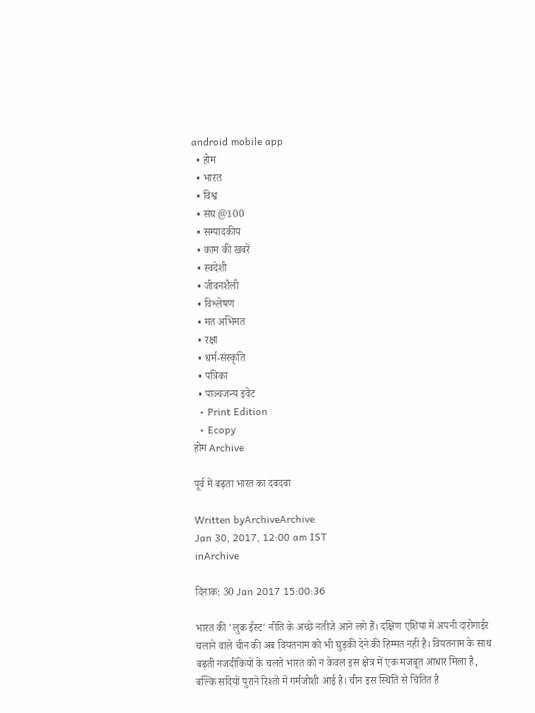android mobile app
  • होम
  • भारत
  • विश्व
  • संघ @100
  • सम्पादकीय
  • काम की खबरें
  • स्वदेशी
  • जीवनशैली
  • विश्लेषण
  • मत अभिमत
  • रक्षा
  • धर्म-संस्कृति
  • पत्रिका
  • पाञ्चजन्य इवेंट
  • Print Edition
  • Ecopy
होम Archive

पूर्व में बढ़ता भारत का दबदबा

Written byArchiveArchive
Jan 30, 2017, 12:00 am IST
inArchive

दिंनाक: 30 Jan 2017 15:00:36

भारत की 'लुक ईस्ट' नीति के अच्छे नतीजे आने लगे हैं। दक्षिण एशिया में अपनी दारोगाईर चलाने वाले चीन की अब वियतनाम को भी घुड़की देने की हिम्मत नहीं है। वियतनाम के साथ बढ़ती नजदीकियों के चलते भारत को न केवल इस क्षेत्र में एक मजबूत आधार मिला है, बल्कि सदियों पुराने रिश्तों में गर्मजोशी आई है। चीन इस स्थिति से चिंतित है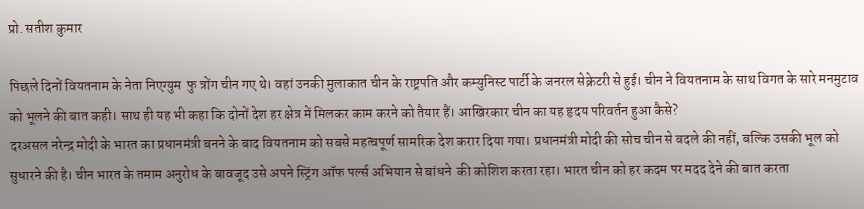प्रो. सतीश कुमार

पिछले दिनों वियतनाम के नेता निएग्युम  फु त्रोंग चीन गए थे। वहां उनकी मुलाकात चीन के राष्ट्रपति और कम्युनिस्ट पार्टी के जनरल सेक्रेटरी से हुई। चीन ने वियतनाम के साथ विगत के सारे मनमुटाव को भूलने की बात कही। साथ ही यह भी कहा कि दोनों देश हर क्षेत्र में मिलकर काम करने को तैयार हैं। आखिरकार चीन का यह हृदय परिवर्तन हुआ कैसे?
दरअसल नरेन्द्र मोदी के भारत का प्रधानमंत्री बनने के बाद वियतनाम को सबसे महत्वपूर्ण सामरिक देश करार दिया गया। प्रधानमंत्री मोदी की सोच चीन से बदले की नहीं, बल्कि उसकी भूल को सुधारने की है। चीन भारत के तमाम अनुरोध के बावजूद उसे अपने स्ट्रिंग ऑफ पर्ल्स अभियान से बांधने  की कोशिश करता रहा। भारत चीन को हर कदम पर मदद देने की बात करता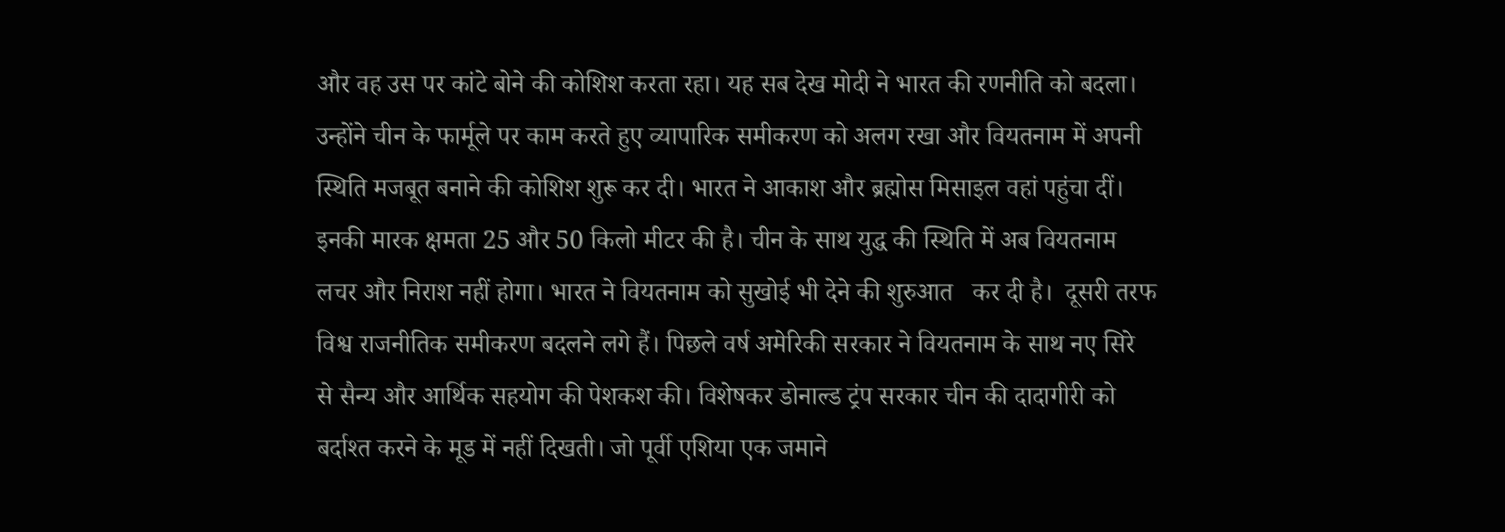और वह उस पर कांटे बोने की कोशिश करता रहा। यह सब देख मोदी ने भारत की रणनीति को बदला। उन्होंने चीन के फार्मूले पर काम करते हुए व्यापारिक समीकरण को अलग रखा और वियतनाम में अपनी स्थिति मजबूत बनाने की कोशिश शुरू कर दी। भारत ने आकाश और ब्रह्मोस मिसाइल वहां पहुंचा दीं।  इनकी मारक क्षमता 25 और 50 किलो मीटर की है। चीन के साथ युद्ध की स्थिति में अब वियतनाम लचर और निराश नहीं होगा। भारत ने वियतनाम को सुखोई भी देने की शुरुआत   कर दी है।  दूसरी तरफ विश्व राजनीतिक समीकरण बदलने लगे हैं। पिछले वर्ष अमेरिकी सरकार ने वियतनाम के साथ नए सिरे से सैन्य और आर्थिक सहयोग की पेशकश की। विशेषकर डोनाल्ड ट्रंप सरकार चीन की दादागीरी को बर्दाश्त करने के मूड में नहीं दिखती। जो पूर्वी एशिया एक जमाने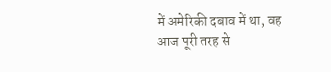में अमेरिकी दबाव में था, वह आज पूरी तरह से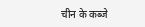चीन के कब्जे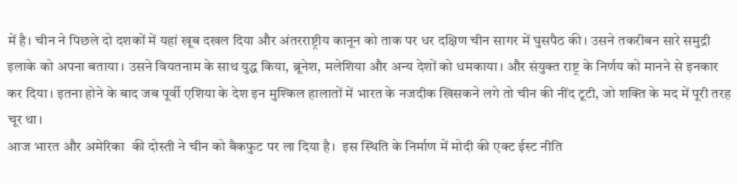में है। चीन ने पिछले दो दशकों में यहां खूब दखल दिया और अंतरराष्ट्रीय कानून को ताक पर धर दक्षिण चीन सागर में घुसपैठ की। उसने तकरीबन सारे समुद्री इलाके को अपना बताया। उसने वियतनाम के साथ युद्ध किया, ब्रूनेश, मलेशिया और अन्य देशों को धमकाया। और संयुक्त राष्ट्र के निर्णय को मानने से इनकार कर दिया। इतना होने के बाद जब पूर्वी एशिया के देश इन मुश्किल हालातों में भारत के नजदीक खिसकने लगे तो चीन की नींद टूटी, जो शक्ति के मद में पूरी तरह चूर था।
आज भारत और अमेरिका  की दोस्ती ने चीन को बैकफुट पर ला दिया है।  इस स्थिति के निर्माण में मोदी की एक्ट ईस्ट नीति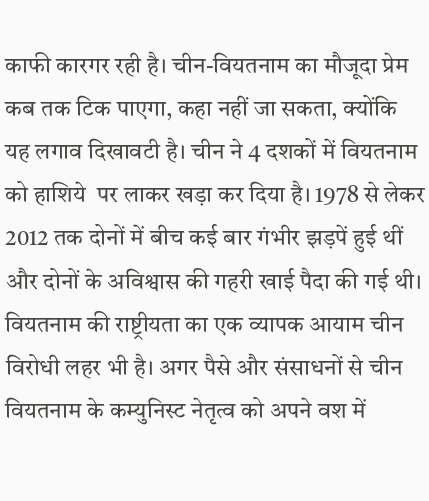काफी कारगर रही है। चीन-वियतनाम का मौजूदा प्रेम कब तक टिक पाएगा, कहा नहीं जा सकता, क्योंकि यह लगाव दिखावटी है। चीन ने 4 दशकों में वियतनाम को हाशिये  पर लाकर खड़ा कर दिया है। 1978 से लेकर 2012 तक दोनों में बीच कई बार गंभीर झड़पें हुई थीं और दोनों के अविश्वास की गहरी खाई पैदा की गई थी। वियतनाम की राष्ट्रीयता का एक व्यापक आयाम चीन विरोधी लहर भी है। अगर पैसे और संसाधनों से चीन वियतनाम के कम्युनिस्ट नेतृत्व को अपने वश में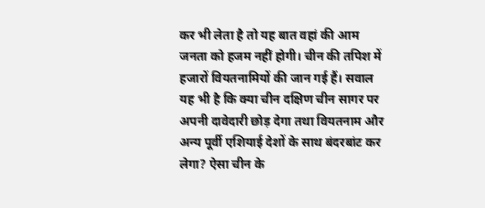कर भी लेता है तो यह बात वहां की आम जनता को हजम नहीं होगी। चीन की तपिश में हजारों वियतनामियों की जान गई हैं। सवाल यह भी है कि क्या चीन दक्षिण चीन सागर पर अपनी दावेदारी छोड़ देगा तथा वियतनाम और अन्य पूर्वी एशियाई देशों के साथ बंदरबांट कर लेगा? ऐसा चीन के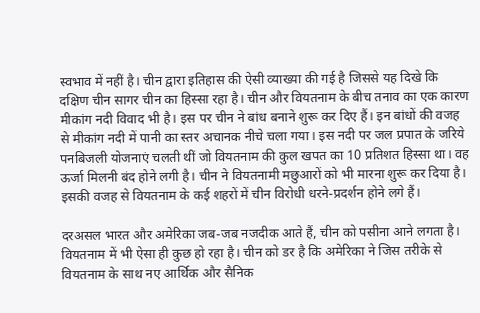स्वभाव में नहीं है। चीन द्वारा इतिहास की ऐसी व्याख्या की गई है जिससे यह दिखे कि दक्षिण चीन सागर चीन का हिस्सा रहा है। चीन और वियतनाम के बीच तनाव का एक कारण मीकांग नदी विवाद भी है। इस पर चीन ने बांध बनाने शुरू कर दिए हैं। इन बांधों की वजह से मीकांग नदी में पानी का स्तर अचानक नीचे चला गया। इस नदी पर जल प्रपात के जरिये पनबिजली योजनाएं चलती थीं जो वियतनाम की कुल खपत का 10 प्रतिशत हिस्सा था। वह ऊर्जा मिलनी बंद होने लगी है। चीन ने वियतनामी मछुआरों को भी मारना शुरू कर दिया है। इसकी वजह से वियतनाम के कई शहरों में चीन विरोधी धरने-प्रदर्शन होने लगे हैं।

दरअसल भारत और अमेरिका जब-जब नजदीक आते हैं, चीन को पसीना आने लगता है। वियतनाम में भी ऐसा ही कुछ हो रहा है। चीन को डर है कि अमेरिका ने जिस तरीके से वियतनाम के साथ नए आर्थिक और सैनिक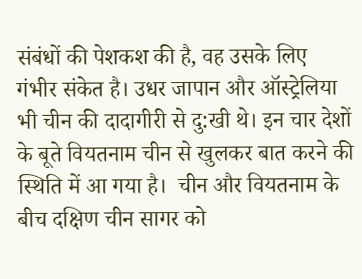संबंधों की पेशकश की है, वह उसके लिए  गंभीर संकेत है। उधर जापान और ऑस्ट्रेलिया भी चीन की दादागीरी से दु:खी थे। इन चार देशों के बूते वियतनाम चीन से खुलकर बात करने की स्थिति में आ गया है।  चीन और वियतनाम के बीच दक्षिण चीन सागर को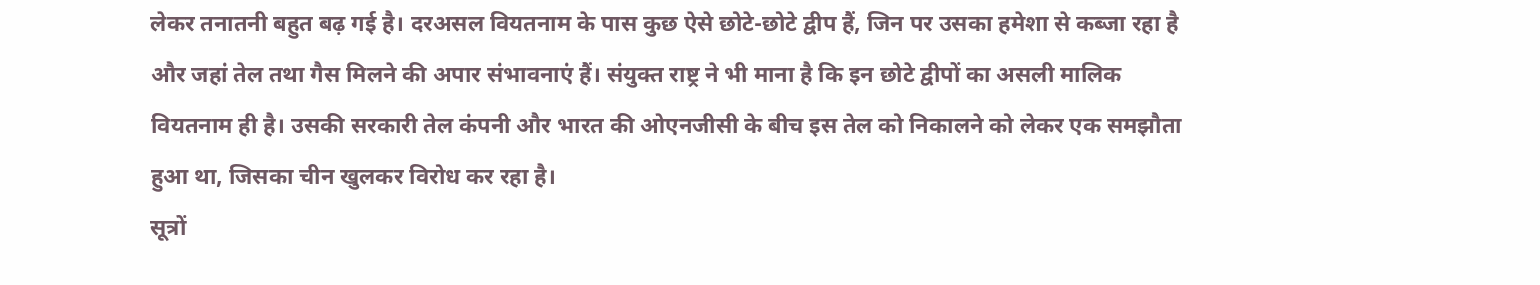लेकर तनातनी बहुत बढ़ गई है। दरअसल वियतनाम के पास कुछ ऐसे छोटे-छोटे द्वीप हैं, जिन पर उसका हमेशा से कब्जा रहा है और जहां तेल तथा गैस मिलने की अपार संभावनाएं हैं। संयुक्त राष्ट्र ने भी माना है कि इन छोटे द्वीपों का असली मालिक वियतनाम ही है। उसकी सरकारी तेल कंपनी और भारत की ओएनजीसी के बीच इस तेल को निकालने को लेकर एक समझौता हुआ था, जिसका चीन खुलकर विरोध कर रहा है।
सूत्रों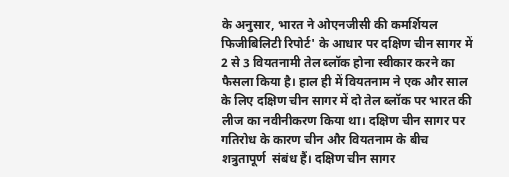के अनुसार, भारत ने ओएनजीसी की कमर्शियल फिजीबिलिटी रिपोर्ट' के आधार पर दक्षिण चीन सागर में 2 से 3 वियतनामी तेल ब्लॉक होना स्वीकार करने का फैसला किया है। हाल ही में वियतनाम ने एक और साल के लिए दक्षिण चीन सागर में दो तेल ब्लॉक पर भारत की लीज का नवीनीकरण किया था। दक्षिण चीन सागर पर गतिरोध के कारण चीन और वियतनाम के बीच  शत्रुतापूर्ण  संबंध हैं। दक्षिण चीन सागर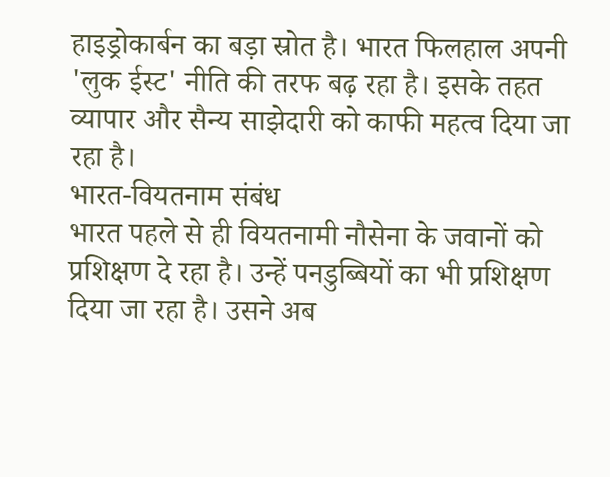हाइड्रोकार्बन का बड़ा स्रोत है। भारत फिलहाल अपनी 'लुक ईस्ट' नीति की तरफ बढ़ रहा है। इसके तहत व्यापार और सैन्य साझेदारी को काफी महत्व दिया जा रहा है।
भारत-वियतनाम संबंध
भारत पहले से ही वियतनामी नौसेना के जवानों को प्रशिक्षण दे रहा है। उन्हें पनडुब्बियों का भी प्रशिक्षण दिया जा रहा है। उसने अब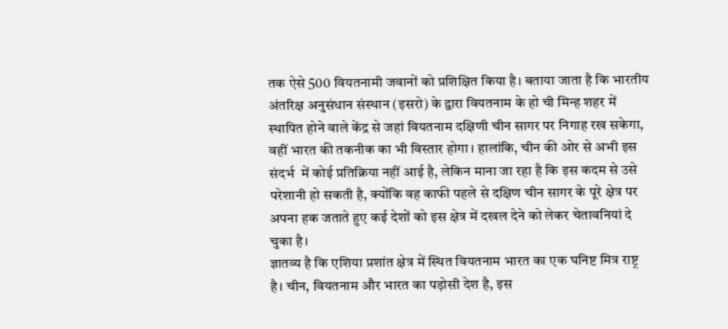तक ऐसे 500 वियतनामी जवानों को प्रशिक्षित किया है। बताया जाता है कि भारतीय अंतरिक्ष अनुसंधान संस्थान (इसरो) के द्वारा वियतनाम के हो ची मिन्ह शहर में स्थापित होने वाले केंद्र से जहां वियतनाम दक्षिणी चीन सागर पर निगाह रख सकेगा, वहीं भारत की तकनीक का भी विस्तार होगा। हालांकि, चीन की ओर से अभी इस संदर्भ  में कोई प्रतिक्रिया नहीं आई है, लेकिन माना जा रहा है कि इस कदम से उसे परेशानी हो सकती है, क्योंकि वह काफी पहले से दक्षिण चीन सागर के पूरे क्षेत्र पर अपना हक जताते हुए कई देशों को इस क्षेत्र में दखल देने को लेकर चेतावनियां दे चुका है।
ज्ञातव्य है कि एशिया प्रशांत क्षेत्र में स्थित वियतनाम भारत का एक घनिष्ट मित्र राष्ट्र है। चीन, वियतनाम और भारत का पड़ोसी देश है, इस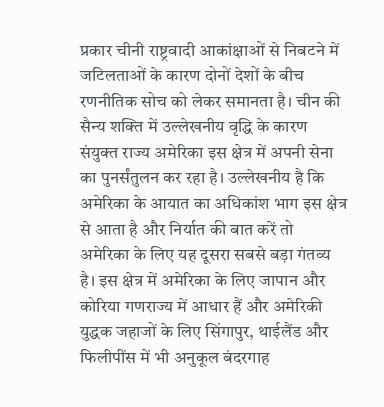प्रकार चीनी राष्ट्रवादी आकांक्षाओं से निबटने में जटिलताओं के कारण दोनों देशों के बीच रणनीतिक सोच को लेकर समानता है। चीन की सैन्य शक्ति में उल्लेखनीय वृद्धि के कारण संयुक्त राज्य अमेरिका इस क्षेत्र में अपनी सेना का पुनर्संतुलन कर रहा है। उल्लेखनीय है कि अमेरिका के आयात का अधिकांश भाग इस क्षेत्र से आता है और निर्यात की बात करें तो अमेरिका के लिए यह दूसरा सबसे बड़ा गंतव्य है। इस क्षेत्र में अमेरिका के लिए जापान और कोरिया गणराज्य में आधार हैं और अमेरिकी युद्धक जहाजों के लिए सिंगापुर, थाईलैंड और फिलीपींस में भी अनुकूल बंदरगाह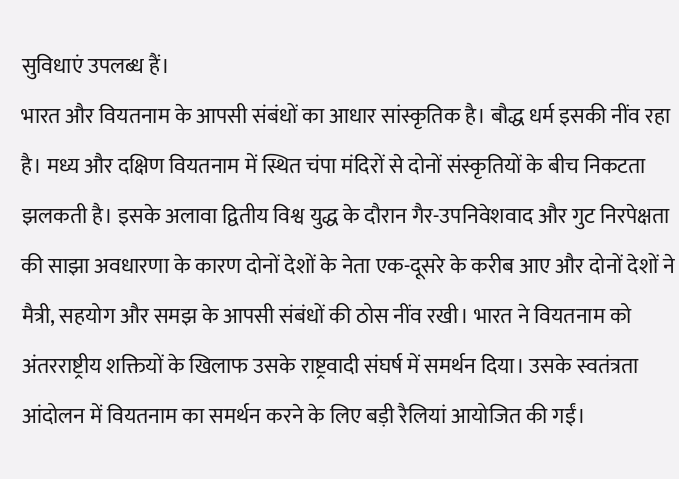सुविधाएं उपलब्ध हैं।
भारत और वियतनाम के आपसी संबंधों का आधार सांस्कृतिक है। बौद्ध धर्म इसकी नींव रहा है। मध्य और दक्षिण वियतनाम में स्थित चंपा मंदिरों से दोनों संस्कृतियों के बीच निकटता झलकती है। इसके अलावा द्वितीय विश्व युद्ध के दौरान गैर-उपनिवेशवाद और गुट निरपेक्षता की साझा अवधारणा के कारण दोनों देशों के नेता एक-दूसरे के करीब आए और दोनों देशों ने मैत्री, सहयोग और समझ के आपसी संबंधों की ठोस नींव रखी। भारत ने वियतनाम को अंतरराष्ट्रीय शक्तियों के खिलाफ उसके राष्ट्रवादी संघर्ष में समर्थन दिया। उसके स्वतंत्रता आंदोलन में वियतनाम का समर्थन करने के लिए बड़ी रैलियां आयोजित की गईं।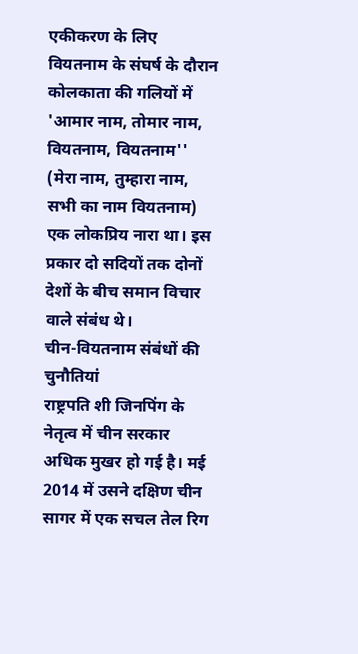एकीकरण के लिए वियतनाम के संघर्ष के दौरान कोलकाता की गलियों में 'आमार नाम, तोमार नाम, वियतनाम, वियतनाम'' (मेरा नाम, तुम्हारा नाम, सभी का नाम वियतनाम) एक लोकप्रिय नारा था। इस प्रकार दो सदियों तक दोनों देशों के बीच समान विचार वाले संबंध थे।
चीन-वियतनाम संबंधों की चुनौतियां
राष्ट्रपति शी जिनपिंग के नेतृत्व में चीन सरकार अधिक मुखर हो गई है। मई 2014 में उसने दक्षिण चीन सागर में एक सचल तेल रिग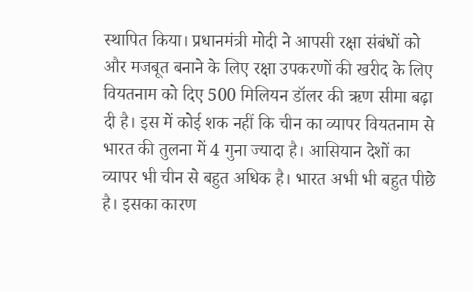स्थापित किया। प्रधानमंत्री मोदी ने आपसी रक्षा संबंधों को और मजबूत बनाने के लिए रक्षा उपकरणों की खरीद के लिए वियतनाम को दिए 500 मिलियन डॉलर की ऋण सीमा बढ़ा दी है। इस में कोई शक नहीं कि चीन का व्यापर वियतनाम से भारत की तुलना में 4 गुना ज्यादा है। आसियान देशों का व्यापर भी चीन से बहुत अधिक है। भारत अभी भी बहुत पीछे है। इसका कारण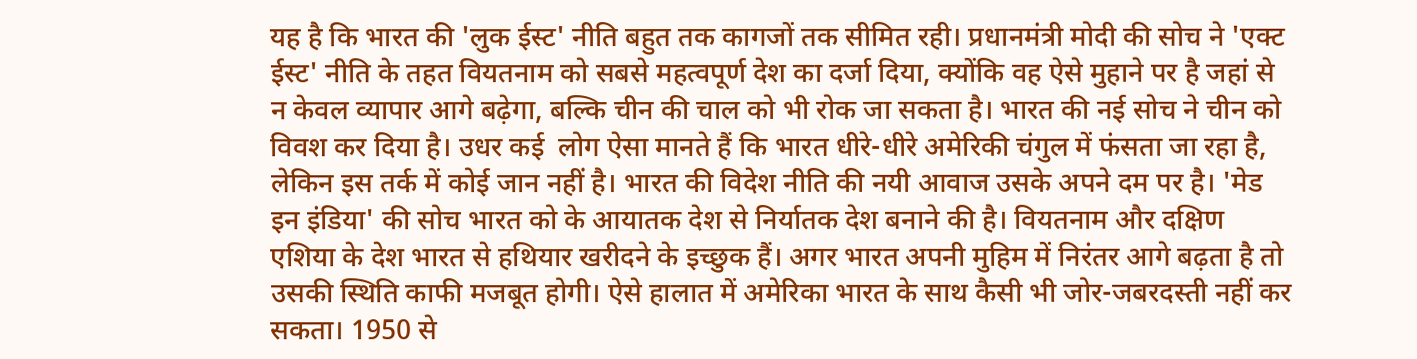यह है कि भारत की 'लुक ईस्ट' नीति बहुत तक कागजों तक सीमित रही। प्रधानमंत्री मोदी की सोच ने 'एक्ट ईस्ट' नीति के तहत वियतनाम को सबसे महत्वपूर्ण देश का दर्जा दिया, क्योंकि वह ऐसे मुहाने पर है जहां से न केवल व्यापार आगे बढ़ेगा, बल्कि चीन की चाल को भी रोक जा सकता है। भारत की नई सोच ने चीन को विवश कर दिया है। उधर कई  लोग ऐसा मानते हैं कि भारत धीरे-धीरे अमेरिकी चंगुल में फंसता जा रहा है, लेकिन इस तर्क में कोई जान नहीं है। भारत की विदेश नीति की नयी आवाज उसके अपने दम पर है। 'मेड इन इंडिया' की सोच भारत को के आयातक देश से निर्यातक देश बनाने की है। वियतनाम और दक्षिण एशिया के देश भारत से हथियार खरीदने के इच्छुक हैं। अगर भारत अपनी मुहिम में निरंतर आगे बढ़ता है तो उसकी स्थिति काफी मजबूत होगी। ऐसे हालात में अमेरिका भारत के साथ कैसी भी जोर-जबरदस्ती नहीं कर सकता। 1950 से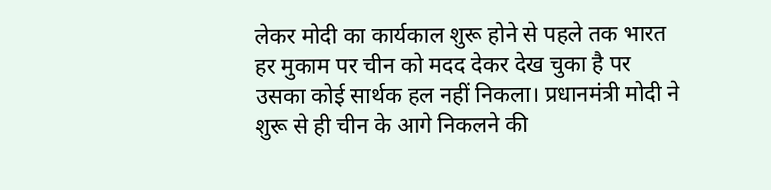लेकर मोदी का कार्यकाल शुरू होने से पहले तक भारत हर मुकाम पर चीन को मदद देकर देख चुका है पर उसका कोई सार्थक हल नहीं निकला। प्रधानमंत्री मोदी ने शुरू से ही चीन के आगे निकलने की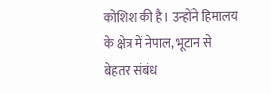कोशिश की है। उन्होंने हिमालय के क्षेत्र में नेपाल, भूटान से बेहतर संबंध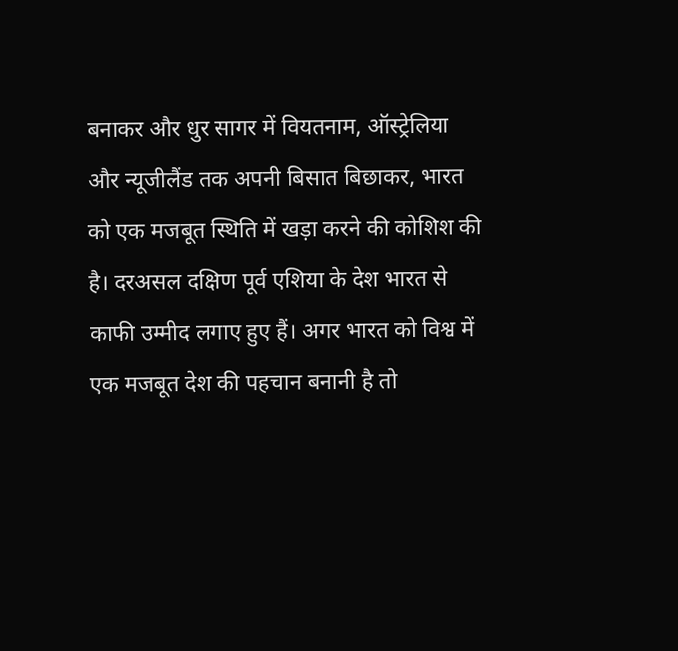बनाकर और धुर सागर में वियतनाम, ऑस्ट्रेलिया और न्यूजीलैंड तक अपनी बिसात बिछाकर, भारत को एक मजबूत स्थिति में खड़ा करने की कोशिश की है। दरअसल दक्षिण पूर्व एशिया के देश भारत से काफी उम्मीद लगाए हुए हैं। अगर भारत को विश्व में एक मजबूत देश की पहचान बनानी है तो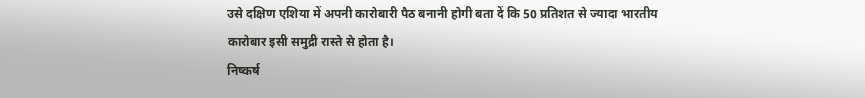उसे दक्षिण एशिया में अपनी कारोबारी पैठ बनानी होगी बता दें कि 50 प्रतिशत से ज्यादा भारतीय कारोबार इसी समुद्री रास्ते से होता है।
निष्कर्ष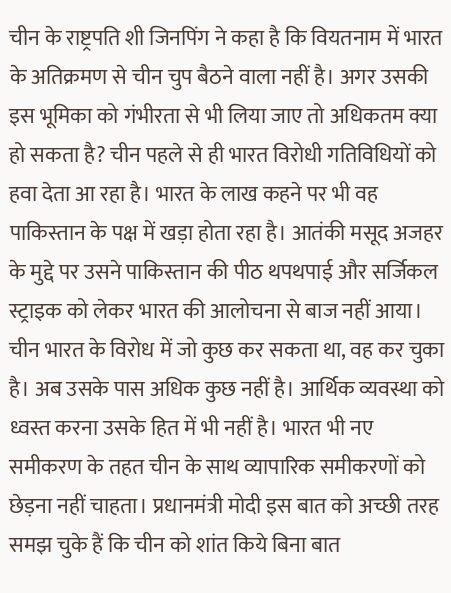चीन के राष्ट्रपति शी जिनपिंग ने कहा है कि वियतनाम में भारत के अतिक्रमण से चीन चुप बैठने वाला नहीं है। अगर उसकी इस भूमिका को गंभीरता से भी लिया जाए तो अधिकतम क्या हो सकता है? चीन पहले से ही भारत विरोधी गतिविधियों को हवा देता आ रहा है। भारत के लाख कहने पर भी वह  पाकिस्तान के पक्ष में खड़ा होता रहा है। आतंकी मसूद अजहर के मुद्दे पर उसने पाकिस्तान की पीठ थपथपाई और सर्जिकल स्ट्राइक को लेकर भारत की आलोचना से बाज नहीं आया। चीन भारत के विरोध में जो कुछ कर सकता था, वह कर चुका है। अब उसके पास अधिक कुछ नहीं है। आर्थिक व्यवस्था को ध्वस्त करना उसके हित में भी नहीं है। भारत भी नए समीकरण के तहत चीन के साथ व्यापारिक समीकरणों को छेड़ना नहीं चाहता। प्रधानमंत्री मोदी इस बात को अच्छी तरह समझ चुके हैं कि चीन को शांत किये बिना बात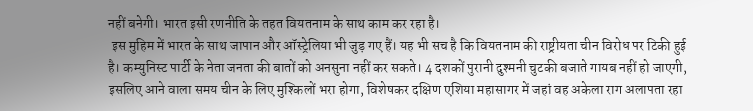नहीं बनेगी। भारत इसी रणनीति के तहत वियतनाम के साथ काम कर रहा है।
 इस मुहिम में भारत के साथ जापान और ऑस्ट्रेलिया भी जुड़ गए हैं। यह भी सच है कि वियतनाम की राष्ट्रीयता चीन विरोध पर टिकी हुई है। कम्युनिस्ट पार्टी के नेता जनता की बातों को अनसुना नहीं कर सकते। 4 दशकों पुरानी दुश्मनी चुटकी बजाते गायब नहीं हो जाएगी, इसलिए आने वाला समय चीन के लिए मुश्किलों भरा होगा, विशेषकर दक्षिण एशिया महासागर में जहां वह अकेला राग अलापता रहा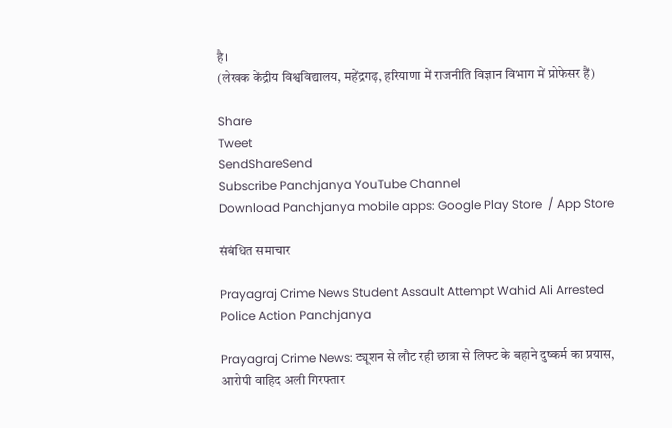है।
(लेखक केंद्रीय विश्वविद्यालय, महेंद्रगढ़, हरियाणा में राजनीति विज्ञान विभाग में प्रोफेसर हैं)

Share
Tweet
SendShareSend
Subscribe Panchjanya YouTube Channel
Download Panchjanya mobile apps: Google Play Store  / App Store

संबंधित समाचार

Prayagraj Crime News Student Assault Attempt Wahid Ali Arrested Police Action Panchjanya

Prayagraj Crime News: ट्यूशन से लौट रही छात्रा से लिफ्ट के बहाने दुष्कर्म का प्रयास, आरोपी वाहिद अली गिरफ्तार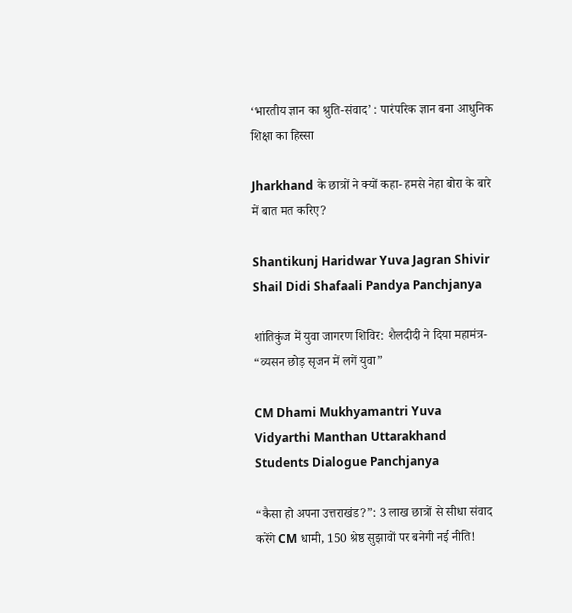‘भारतीय ज्ञान का श्रुति-संवाद’ : पारंपरिक ज्ञान बना आधुनिक शिक्षा का हिस्सा

Jharkhand के छात्रों ने क्यों कहा- हमसे नेहा बोरा के बारे में बात मत करिए?

Shantikunj Haridwar Yuva Jagran Shivir Shail Didi Shafaali Pandya Panchjanya

शांतिकुंज में युवा जागरण शिविर: शैलदीदी ने दिया महामंत्र- “व्यसन छोड़ सृजन में लगें युवा”

CM Dhami Mukhyamantri Yuva Vidyarthi Manthan Uttarakhand Students Dialogue Panchjanya

“कैसा हो अपना उत्तराखंड?”: 3 लाख छात्रों से सीधा संवाद करेंगे CM धामी, 150 श्रेष्ठ सुझावों पर बनेगी नई नीति!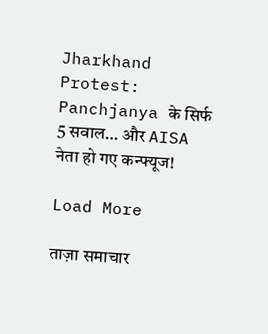Jharkhand Protest: Panchjanya के सिर्फ 5 सवाल… और AISA नेता हो गए कन्फ्यूज!

Load More

ताज़ा समाचार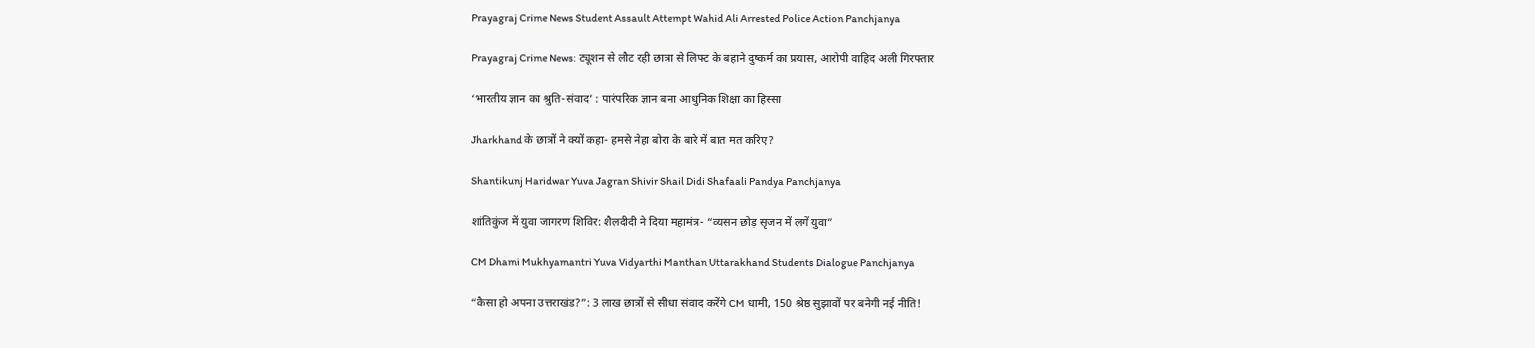Prayagraj Crime News Student Assault Attempt Wahid Ali Arrested Police Action Panchjanya

Prayagraj Crime News: ट्यूशन से लौट रही छात्रा से लिफ्ट के बहाने दुष्कर्म का प्रयास, आरोपी वाहिद अली गिरफ्तार

‘भारतीय ज्ञान का श्रुति-संवाद’ : पारंपरिक ज्ञान बना आधुनिक शिक्षा का हिस्सा

Jharkhand के छात्रों ने क्यों कहा- हमसे नेहा बोरा के बारे में बात मत करिए?

Shantikunj Haridwar Yuva Jagran Shivir Shail Didi Shafaali Pandya Panchjanya

शांतिकुंज में युवा जागरण शिविर: शैलदीदी ने दिया महामंत्र- “व्यसन छोड़ सृजन में लगें युवा”

CM Dhami Mukhyamantri Yuva Vidyarthi Manthan Uttarakhand Students Dialogue Panchjanya

“कैसा हो अपना उत्तराखंड?”: 3 लाख छात्रों से सीधा संवाद करेंगे CM धामी, 150 श्रेष्ठ सुझावों पर बनेगी नई नीति!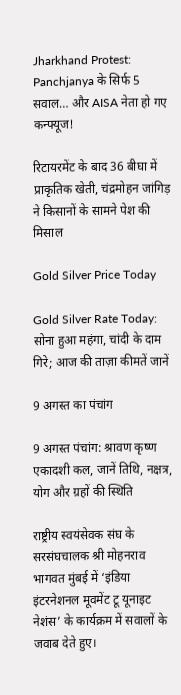Jharkhand Protest: Panchjanya के सिर्फ 5 सवाल… और AISA नेता हो गए कन्फ्यूज!

रिटायरमेंट के बाद 36 बीघा में प्राकृतिक खेती, चंद्रमोहन जांगिड़ ने किसानों के सामने पेश की मिसाल

Gold Silver Price Today

Gold Silver Rate Today: सोना हुआ महंगा, चांदी के दाम गिरे; आज की ताज़ा कीमतें जानें

9 अगस्त का पंचांग

9 अगस्त पंचांग: श्रावण कृष्ण एकादशी कल, जानें तिथि, नक्षत्र, योग और ग्रहों की स्थिति

राष्ट्रीय स्वयंसेवक संघ के सरसंघचालक श्री मोहनराव भागवत मुंबई में ‘इंडिया इंटरनेशनल मूवमेंट टू यूनाइट नेशंस’ के कार्यक्रम में सवालों के जवाब देते हुए।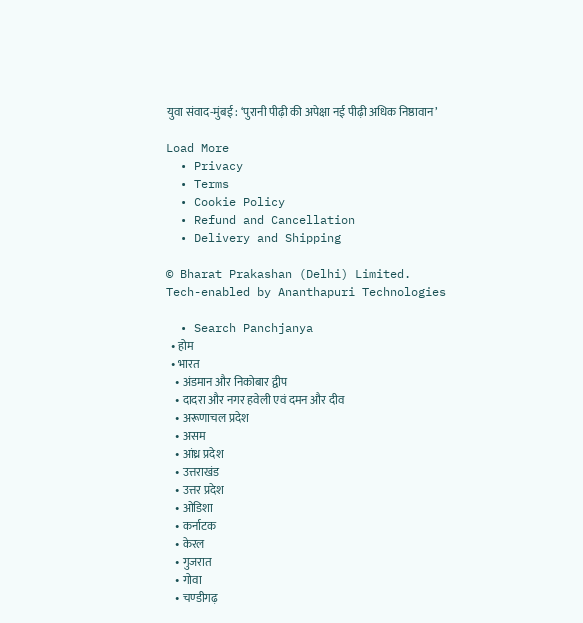युवा संवाद-मुंबई : ‘पुरानी पीढ़ी की अपेक्षा नई पीढ़ी अधिक निष्ठावान’

Load More
  • Privacy
  • Terms
  • Cookie Policy
  • Refund and Cancellation
  • Delivery and Shipping

© Bharat Prakashan (Delhi) Limited.
Tech-enabled by Ananthapuri Technologies

  • Search Panchjanya
  • होम
  • भारत
    • अंडमान और निकोबार द्वीप
    • दादरा और नगर हवेली एवं दमन और दीव
    • अरूणाचल प्रदेश
    • असम
    • आंध्र प्रदेश
    • उत्तराखंड
    • उत्तर प्रदेश
    • ओडिशा
    • कर्नाटक
    • केरल
    • गुजरात
    • गोवा
    • चण्‍डीगढ़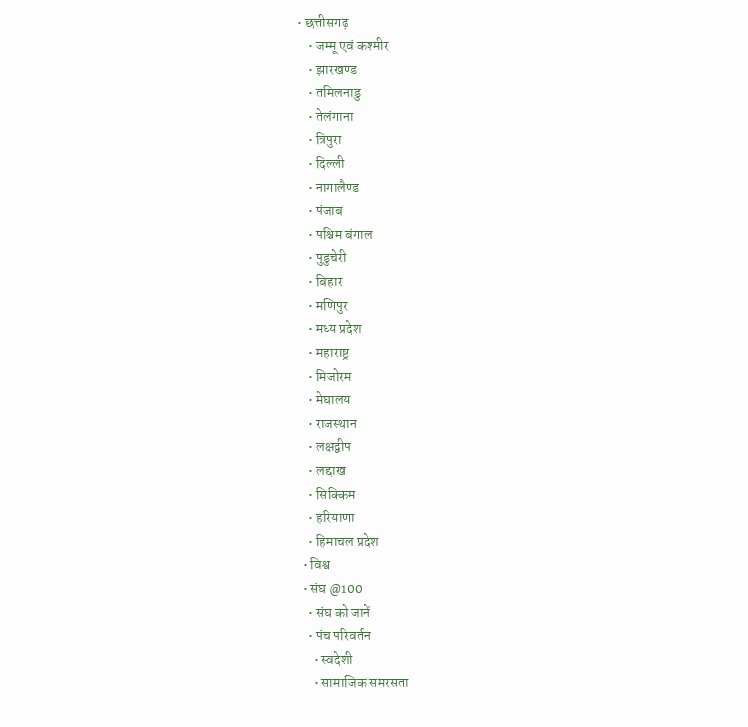• छत्तीसगढ़
    • जम्‍मू एवं कश्‍मीर
    • झारखण्‍ड
    • तमिलनाडु
    • तेलंगाना
    • त्रिपुरा
    • दिल्ली
    • नागालैण्‍ड
    • पंजाब
    • पश्चिम बंगाल
    • पुडुचेरी
    • बिहार
    • मणिपुर
    • मध्य प्रदेश
    • महाराष्ट्र
    • मिजोरम
    • मेघालय
    • राजस्थान
    • लक्षद्वीप
    • लद्दाख
    • सिक्किम
    • हरियाणा
    • हिमाचल प्रदेश
  • विश्व
  • संघ @100
    • संघ को जानें
    • पंच परिवर्तन
      • स्वदेशी
      • सामाजिक समरसता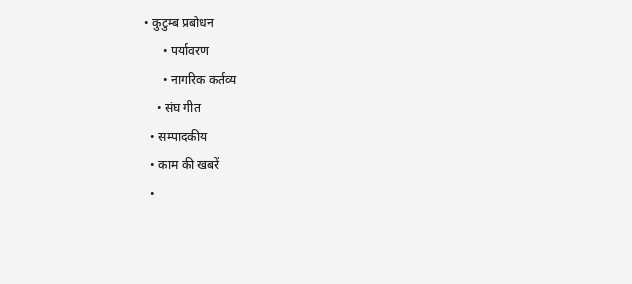• कुटुम्ब प्रबोधन
      • पर्यावरण
      • नागरिक कर्तव्य
    • संघ गीत
  • सम्पादकीय
  • काम की खबरें
  •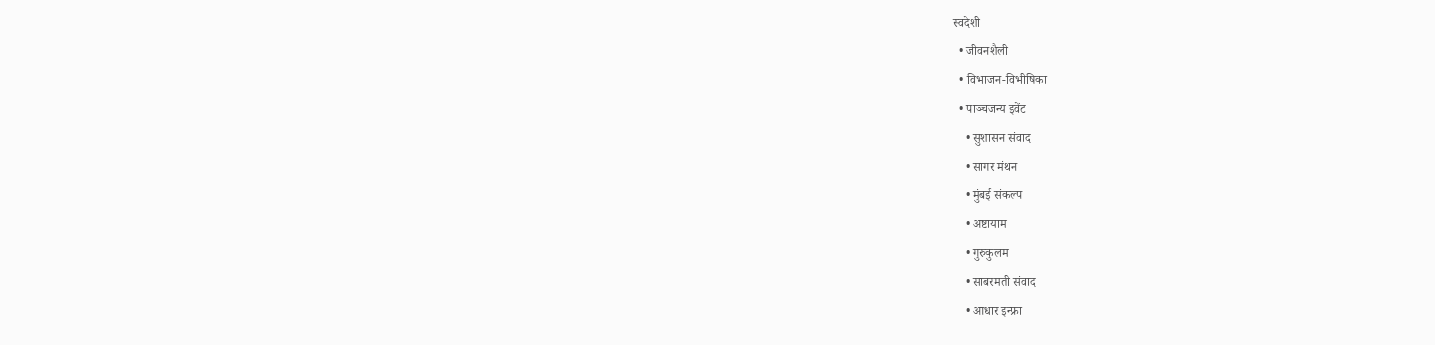स्वदेशी
  • जीवनशैली
  • विभाजन-विभीषिका
  • पाञ्चजन्य इवेंट
    • सुशासन संवाद
    • सागर मंथन
    • मुंबई संकल्प
    • अष्टायाम
    • गुरुकुलम
    • साबरमती संवाद
    • आधार इन्फ्रा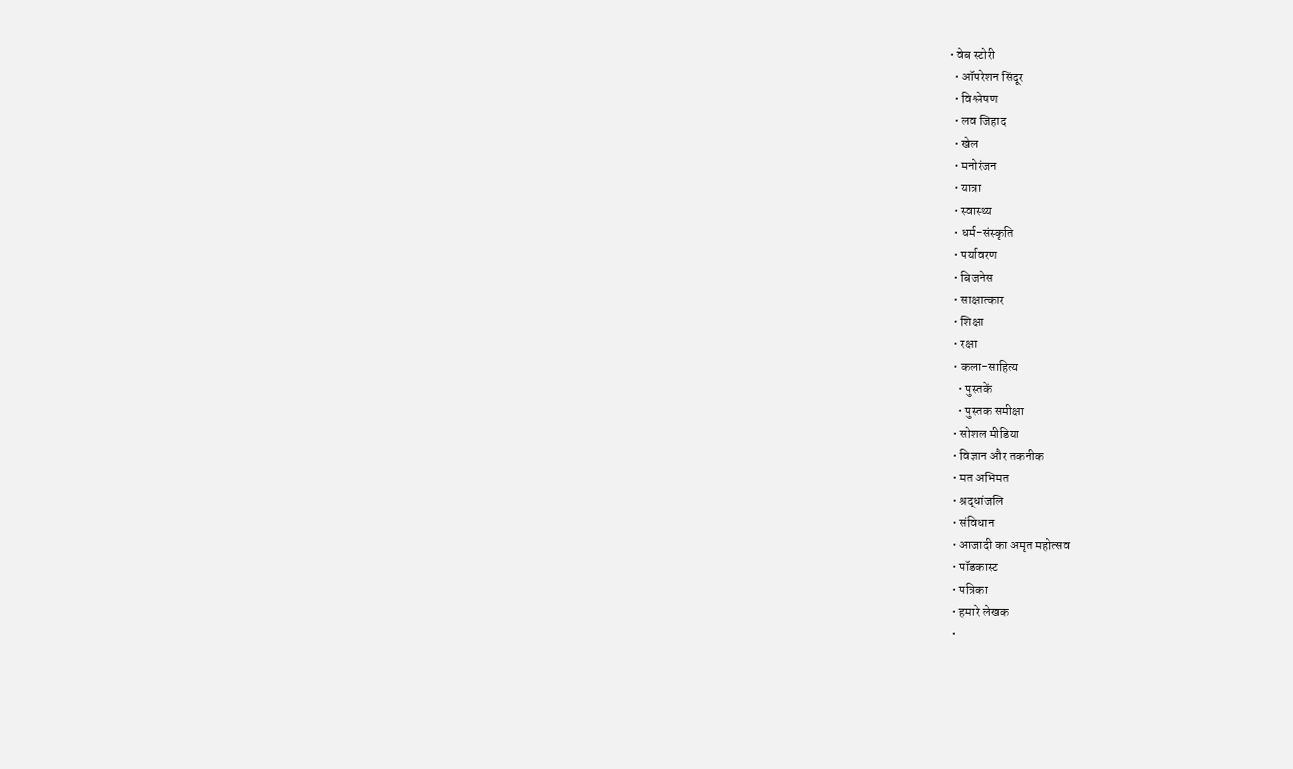• वेब स्टोरी
  • ऑपरेशन सिंदूर
  • विश्लेषण
  • लव जिहाद
  • खेल
  • मनोरंजन
  • यात्रा
  • स्वास्थ्य
  • धर्म-संस्कृति
  • पर्यावरण
  • बिजनेस
  • साक्षात्कार
  • शिक्षा
  • रक्षा
  • कला-साहित्य
    • पुस्तकें
    • पुस्तक समीक्षा
  • सोशल मीडिया
  • विज्ञान और तकनीक
  • मत अभिमत
  • श्रद्धांजलि
  • संविधान
  • आजादी का अमृत महोत्सव
  • पॉडकास्ट
  • पत्रिका
  • हमारे लेखक
  •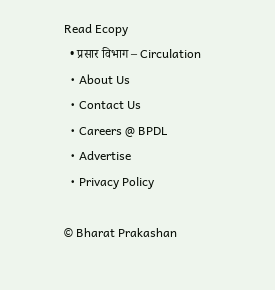Read Ecopy
  • प्रसार विभाग – Circulation
  • About Us
  • Contact Us
  • Careers @ BPDL
  • Advertise
  • Privacy Policy

© Bharat Prakashan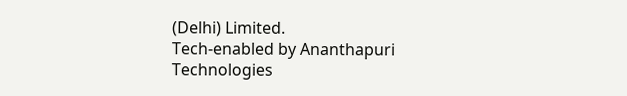(Delhi) Limited.
Tech-enabled by Ananthapuri Technologies